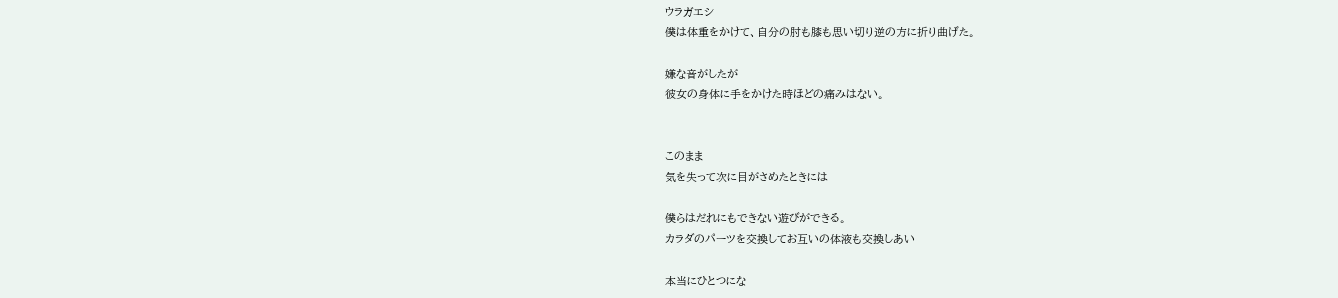ウラガエシ
僕は体重をかけて、自分の肘も膝も思い切り逆の方に折り曲げた。

嫌な音がしたが
彼女の身体に手をかけた時ほどの痛みはない。


このまま
気を失って次に目がさめたときには

僕らはだれにもできない遊びができる。
カラダのパーツを交換してお互いの体液も交換しあい

本当にひとつにな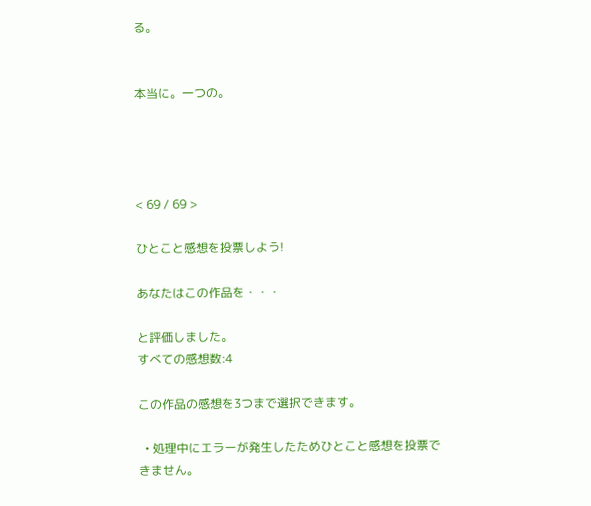る。


本当に。一つの。




< 69 / 69 >

ひとこと感想を投票しよう!

あなたはこの作品を・・・

と評価しました。
すべての感想数:4

この作品の感想を3つまで選択できます。

  • 処理中にエラーが発生したためひとこと感想を投票できません。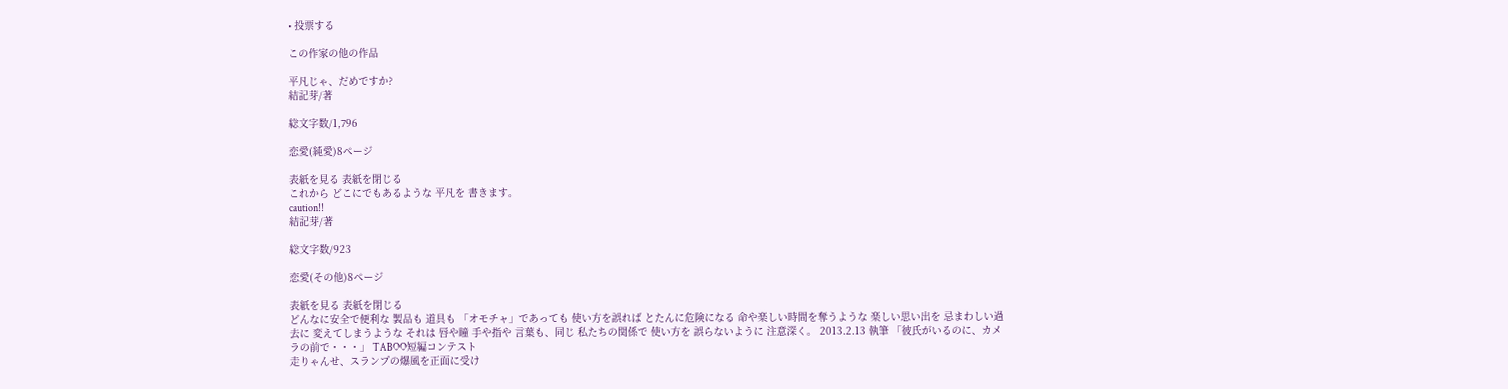• 投票する

この作家の他の作品

平凡じゃ、だめですか?
結記芽/著

総文字数/1,796

恋愛(純愛)8ページ

表紙を見る 表紙を閉じる
これから どこにでもあるような 平凡を 書きます。
caution!!
結記芽/著

総文字数/923

恋愛(その他)8ページ

表紙を見る 表紙を閉じる
どんなに安全で便利な 製品も 道具も 「オモチャ」であっても 使い方を誤れば とたんに危険になる 命や楽しい時間を奪うような 楽しい思い出を 忌まわしい過去に 変えてしまうような それは 唇や瞳 手や指や 言葉も、同じ 私たちの関係で 使い方を 誤らないように 注意深く。 2013.2.13 執筆 「彼氏がいるのに、カメラの前で・・・」 TABOO短編コンテスト
走りゃんせ、スランプの爆風を正面に受け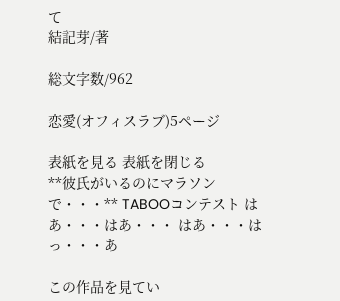て
結記芽/著

総文字数/962

恋愛(オフィスラブ)5ページ

表紙を見る 表紙を閉じる
**彼氏がいるのにマラソンで・・・** TABOOコンテスト はあ・・・はあ・・・ はあ・・・はっ・・・あ

この作品を見てい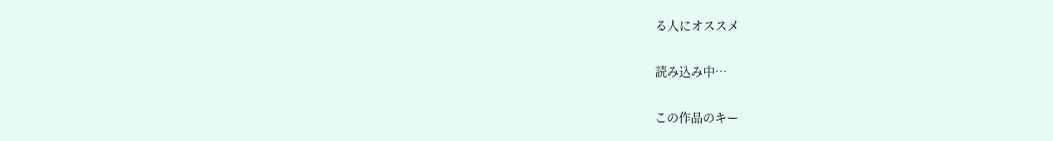る人にオススメ

読み込み中…

この作品のキー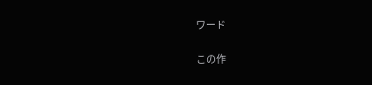ワード

この作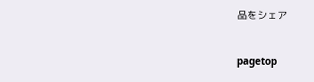品をシェア

pagetop